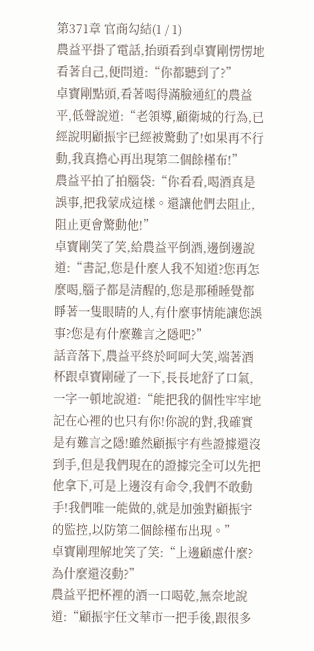第371章 官商勾結(1 / 1)
農益平掛了電話,抬頭看到卓寶剛愣愣地看著自己,便問道:“你都聽到了?”
卓寶剛點頭,看著喝得滿臉通紅的農益平,低聲說道:“老領導,顧衛城的行為,已經說明顧振宇已經被驚動了!如果再不行動,我真擔心再出現第二個餘槿布!”
農益平拍了拍腦袋:“你看看,喝酒真是誤事,把我蒙成這樣。還讓他們去阻止,阻止更會驚動他!”
卓寶剛笑了笑,給農益平倒酒,邊倒邊說道:“書記,您是什麼人我不知道?您再怎麼喝,腦子都是清醒的,您是那種睡覺都睜著一隻眼睛的人,有什麼事情能讓您誤事?您是有什麼難言之隱吧?”
話音落下,農益平終於呵呵大笑,端著酒杯跟卓寶剛碰了一下,長長地舒了口氣,一字一頓地說道:“能把我的個性牢牢地記在心裡的也只有你!你說的對,我確實是有難言之隱!雖然顧振宇有些證據還沒到手,但是我們現在的證據完全可以先把他拿下,可是上邊沒有命令,我們不敢動手!我們唯一能做的,就是加強對顧振宇的監控,以防第二個餘槿布出現。”
卓寶剛理解地笑了笑:“上邊顧慮什麼?為什麼還沒動?”
農益平把杯裡的酒一口喝乾,無奈地說道:“顧振宇任文華市一把手後,跟很多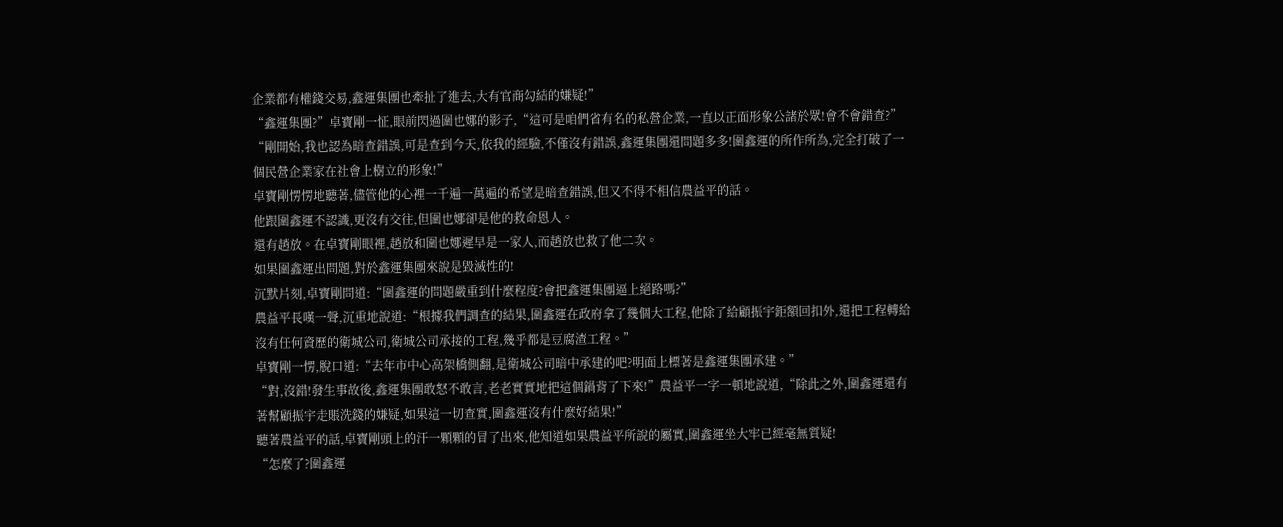企業都有權錢交易,鑫運集團也牽扯了進去,大有官商勾結的嫌疑!”
“鑫運集團?”卓寶剛一怔,眼前閃過圍也娜的影子,“這可是咱們省有名的私營企業,一直以正面形象公諸於眾!會不會錯查?”
“剛開始,我也認為暗查錯誤,可是查到今天,依我的經驗,不僅沒有錯誤,鑫運集團還問題多多!圍鑫運的所作所為,完全打破了一個民營企業家在社會上樹立的形象!”
卓寶剛愣愣地聽著,儘管他的心裡一千遍一萬遍的希望是暗查錯誤,但又不得不相信農益平的話。
他跟圍鑫運不認識,更沒有交往,但圍也娜卻是他的救命恩人。
還有趙放。在卓寶剛眼裡,趙放和圍也娜遲早是一家人,而趙放也救了他二次。
如果圍鑫運出問題,對於鑫運集團來說是毀滅性的!
沉默片刻,卓寶剛問道:“圍鑫運的問題嚴重到什麼程度?會把鑫運集團逼上絕路嗎?”
農益平長嘆一聲,沉重地說道:“根據我們調查的結果,圍鑫運在政府拿了幾個大工程,他除了給顧振宇鉅額回扣外,還把工程轉給沒有任何資歷的衛城公司,衛城公司承接的工程,幾乎都是豆腐渣工程。”
卓寶剛一愣,脫口道:“去年市中心高架橋側翻,是衛城公司暗中承建的吧?明面上標著是鑫運集團承建。”
“對,沒錯!發生事故後,鑫運集團敢怒不敢言,老老實實地把這個鍋背了下來!”農益平一字一頓地說道,“除此之外,圍鑫運還有著幫顧振宇走賬洗錢的嫌疑,如果這一切查實,圍鑫運沒有什麼好結果!”
聽著農益平的話,卓寶剛頭上的汗一顆顆的冒了出來,他知道如果農益平所說的屬實,圍鑫運坐大牢已經毫無質疑!
“怎麼了?圍鑫運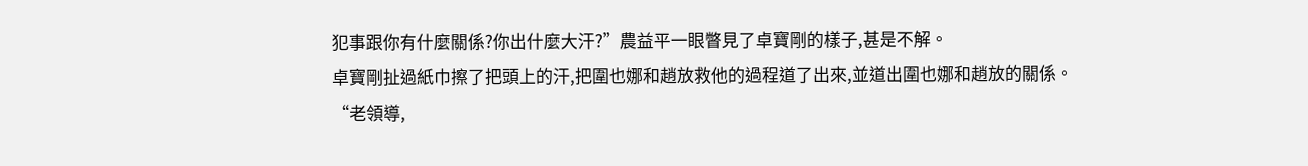犯事跟你有什麼關係?你出什麼大汗?”農益平一眼瞥見了卓寶剛的樣子,甚是不解。
卓寶剛扯過紙巾擦了把頭上的汗,把圍也娜和趙放救他的過程道了出來,並道出圍也娜和趙放的關係。
“老領導,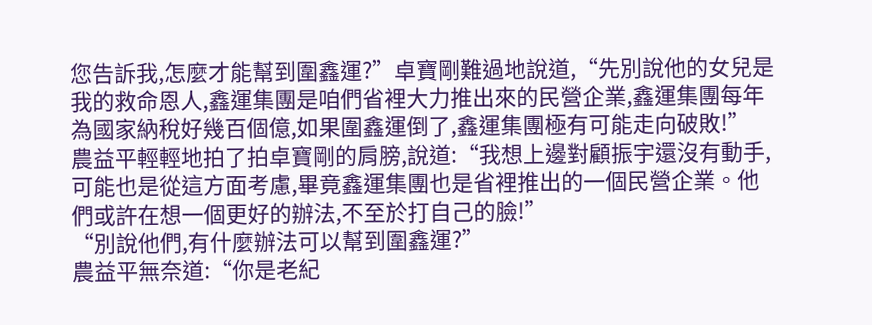您告訴我,怎麼才能幫到圍鑫運?”卓寶剛難過地說道,“先別說他的女兒是我的救命恩人,鑫運集團是咱們省裡大力推出來的民營企業,鑫運集團每年為國家納稅好幾百個億,如果圍鑫運倒了,鑫運集團極有可能走向破敗!”
農益平輕輕地拍了拍卓寶剛的肩膀,說道:“我想上邊對顧振宇還沒有動手,可能也是從這方面考慮,畢竟鑫運集團也是省裡推出的一個民營企業。他們或許在想一個更好的辦法,不至於打自己的臉!”
“別說他們,有什麼辦法可以幫到圍鑫運?”
農益平無奈道:“你是老紀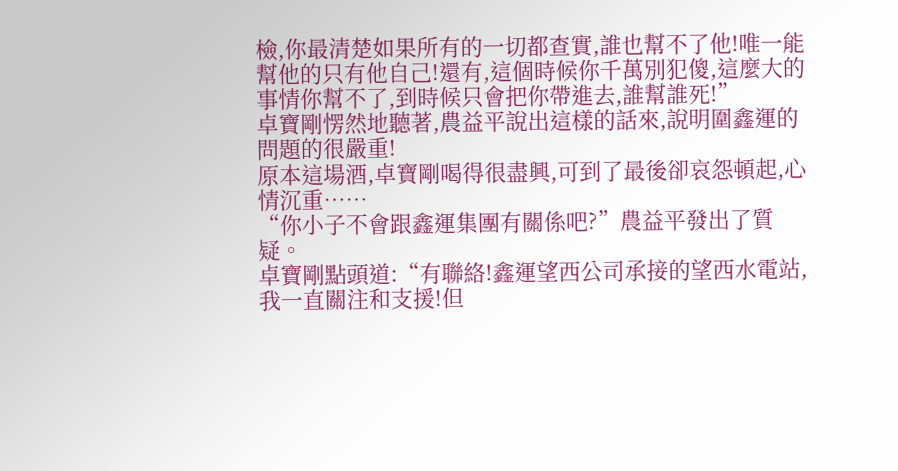檢,你最清楚如果所有的一切都查實,誰也幫不了他!唯一能幫他的只有他自己!還有,這個時候你千萬別犯傻,這麼大的事情你幫不了,到時候只會把你帶進去,誰幫誰死!”
卓寶剛愣然地聽著,農益平說出這樣的話來,說明圍鑫運的問題的很嚴重!
原本這場酒,卓寶剛喝得很盡興,可到了最後卻哀怨頓起,心情沉重……
“你小子不會跟鑫運集團有關係吧?”農益平發出了質疑。
卓寶剛點頭道:“有聯絡!鑫運望西公司承接的望西水電站,我一直關注和支援!但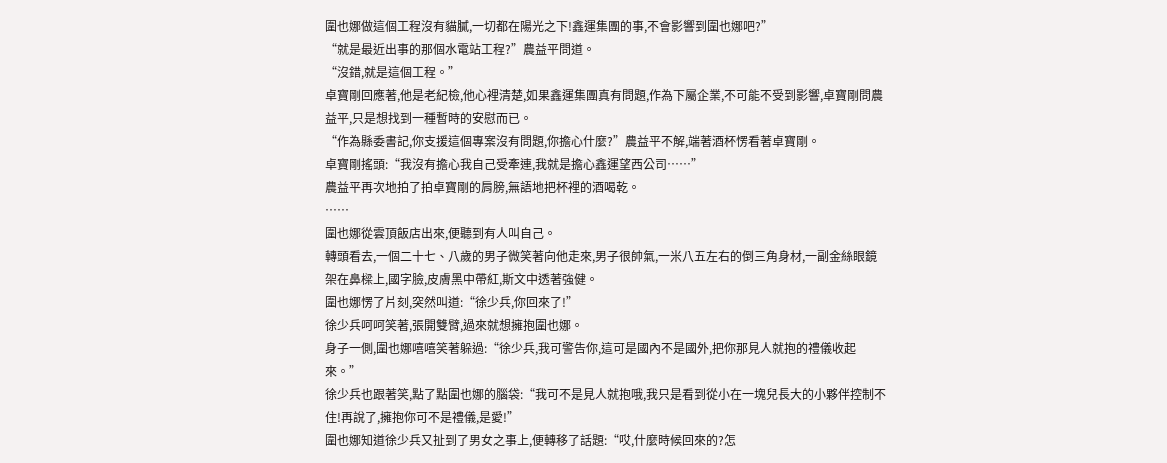圍也娜做這個工程沒有貓膩,一切都在陽光之下!鑫運集團的事,不會影響到圍也娜吧?”
“就是最近出事的那個水電站工程?”農益平問道。
“沒錯,就是這個工程。”
卓寶剛回應著,他是老紀檢,他心裡清楚,如果鑫運集團真有問題,作為下屬企業,不可能不受到影響,卓寶剛問農益平,只是想找到一種暫時的安慰而已。
“作為縣委書記,你支援這個專案沒有問題,你擔心什麼?”農益平不解,端著酒杯愣看著卓寶剛。
卓寶剛搖頭:“我沒有擔心我自己受牽連,我就是擔心鑫運望西公司……”
農益平再次地拍了拍卓寶剛的肩膀,無語地把杯裡的酒喝乾。
……
圍也娜從雲頂飯店出來,便聽到有人叫自己。
轉頭看去,一個二十七、八歲的男子微笑著向他走來,男子很帥氣,一米八五左右的倒三角身材,一副金絲眼鏡架在鼻樑上,國字臉,皮膚黑中帶紅,斯文中透著強健。
圍也娜愣了片刻,突然叫道:“徐少兵,你回來了!”
徐少兵呵呵笑著,張開雙臂,過來就想擁抱圍也娜。
身子一側,圍也娜嘻嘻笑著躲過:“徐少兵,我可警告你,這可是國內不是國外,把你那見人就抱的禮儀收起來。”
徐少兵也跟著笑,點了點圍也娜的腦袋:“我可不是見人就抱哦,我只是看到從小在一塊兒長大的小夥伴控制不住!再說了,擁抱你可不是禮儀,是愛!”
圍也娜知道徐少兵又扯到了男女之事上,便轉移了話題:“哎,什麼時候回來的?怎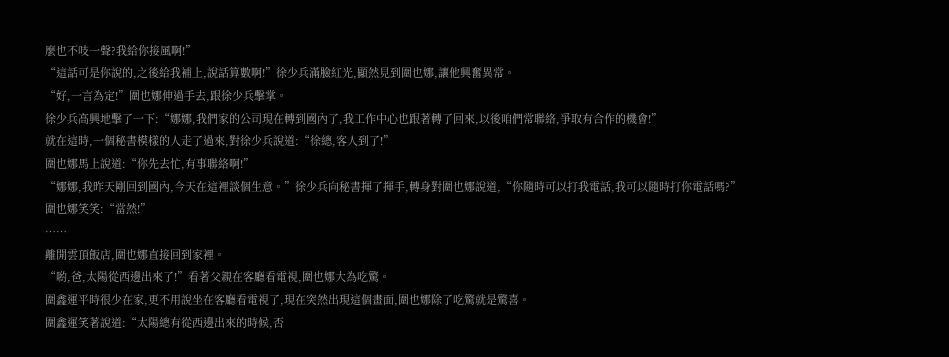麼也不吱一聲?我給你接風啊!”
“這話可是你說的,之後給我補上,說話算數啊!”徐少兵滿臉紅光,顯然見到圍也娜,讓他興奮異常。
“好,一言為定!”圍也娜伸過手去,跟徐少兵擊掌。
徐少兵高興地擊了一下:“娜娜,我們家的公司現在轉到國內了,我工作中心也跟著轉了回來,以後咱們常聯絡,爭取有合作的機會!”
就在這時,一個秘書模樣的人走了過來,對徐少兵說道:“徐總,客人到了!”
圍也娜馬上說道:“你先去忙,有事聯絡啊!”
“娜娜,我昨天剛回到國內,今天在這裡談個生意。”徐少兵向秘書揮了揮手,轉身對圍也娜說道,“你隨時可以打我電話,我可以隨時打你電話嗎?”
圍也娜笑笑:“當然!”
……
離開雲頂飯店,圍也娜直接回到家裡。
“喲,爸,太陽從西邊出來了!”看著父親在客廳看電視,圍也娜大為吃驚。
圍鑫運平時很少在家,更不用說坐在客廳看電視了,現在突然出現這個畫面,圍也娜除了吃驚就是驚喜。
圍鑫運笑著說道:“太陽總有從西邊出來的時候,否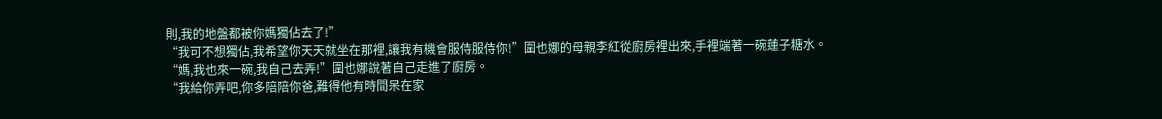則,我的地盤都被你媽獨佔去了!”
“我可不想獨佔,我希望你天天就坐在那裡,讓我有機會服侍服侍你!”圍也娜的母親李紅從廚房裡出來,手裡端著一碗蓮子糖水。
“媽,我也來一碗,我自己去弄!”圍也娜說著自己走進了廚房。
“我給你弄吧,你多陪陪你爸,難得他有時間呆在家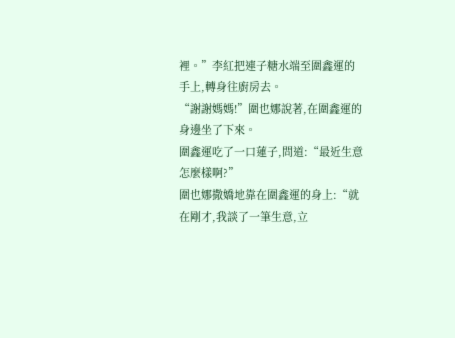裡。”李紅把連子糖水端至圍鑫運的手上,轉身往廚房去。
“謝謝媽媽!”圍也娜說著,在圍鑫運的身邊坐了下來。
圍鑫運吃了一口蓮子,問道:“最近生意怎麼樣啊?”
圍也娜撒嬌地靠在圍鑫運的身上:“就在剛才,我談了一筆生意,立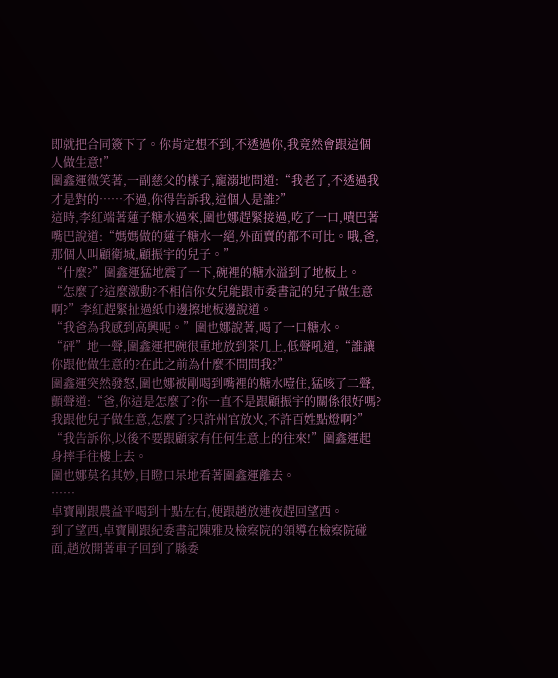即就把合同簽下了。你肯定想不到,不透過你,我竟然會跟這個人做生意!”
圍鑫運微笑著,一副慈父的樣子,寵溺地問道:“我老了,不透過我才是對的……不過,你得告訴我,這個人是誰?”
這時,李紅端著蓮子糖水過來,圍也娜趕緊接過,吃了一口,嘖巴著嘴巴說道:“媽媽做的蓮子糖水一絕,外面賣的都不可比。哦,爸,那個人叫顧衛城,顧振宇的兒子。”
“什麼?”圍鑫運猛地震了一下,碗裡的糖水溢到了地板上。
“怎麼了?這麼激動?不相信你女兒能跟市委書記的兒子做生意啊?”李紅趕緊扯過紙巾邊擦地板邊說道。
“我爸為我感到高興呢。”圍也娜說著,喝了一口糖水。
“砰”地一聲,圍鑫運把碗很重地放到茶几上,低聲吼道,“誰讓你跟他做生意的?在此之前為什麼不問問我?”
圍鑫運突然發怒,圍也娜被剛喝到嘴裡的糖水噎住,猛咳了二聲,顫聲道:“爸,你這是怎麼了?你一直不是跟顧振宇的關係很好嗎?我跟他兒子做生意,怎麼了?只許州官放火,不許百姓點燈啊?”
“我告訴你,以後不要跟顧家有任何生意上的往來!”圍鑫運起身摔手往樓上去。
圍也娜莫名其妙,目瞪口呆地看著圍鑫運離去。
……
卓寶剛跟農益平喝到十點左右,便跟趙放連夜趕回望西。
到了望西,卓寶剛跟紀委書記陳雅及檢察院的領導在檢察院碰面,趙放開著車子回到了縣委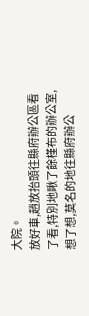大院。
放好車,趙放抬頭往縣府辦公區看了看,特別地瞅了餘槿布的辦公室,想了想,莫名的地往縣府辦公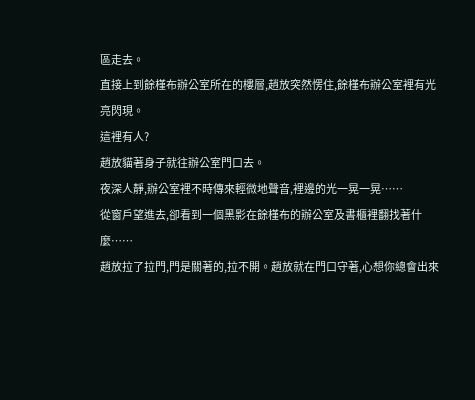區走去。
直接上到餘槿布辦公室所在的樓層,趙放突然愣住,餘槿布辦公室裡有光亮閃現。
這裡有人?
趙放貓著身子就往辦公室門口去。
夜深人靜,辦公室裡不時傳來輕微地聲音,裡邊的光一晃一晃……
從窗戶望進去,卻看到一個黑影在餘槿布的辦公室及書櫃裡翻找著什麼……
趙放拉了拉門,門是關著的,拉不開。趙放就在門口守著,心想你總會出來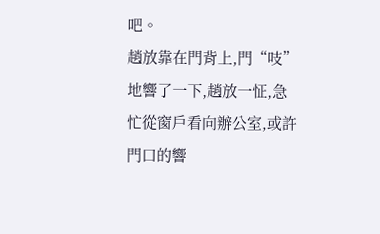吧。
趙放靠在門背上,門“吱”地響了一下,趙放一怔,急忙從窗戶看向辦公室,或許門口的響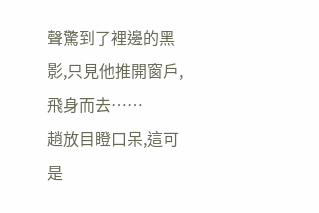聲驚到了裡邊的黑影,只見他推開窗戶,飛身而去……
趙放目瞪口呆,這可是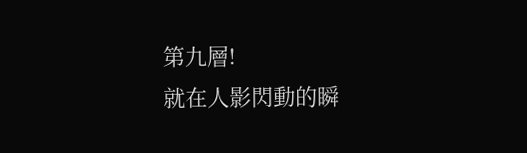第九層!
就在人影閃動的瞬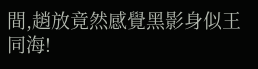間,趙放竟然感覺黑影身似王同海!